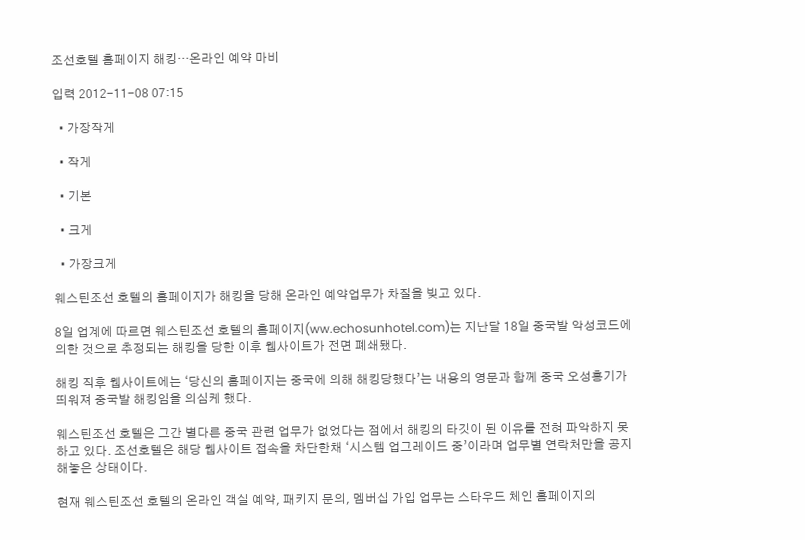조선호텔 홈페이지 해킹…온라인 예약 마비

입력 2012-11-08 07:15

  • 가장작게

  • 작게

  • 기본

  • 크게

  • 가장크게

웨스틴조선 호텔의 홈페이지가 해킹을 당해 온라인 예약업무가 차질을 빚고 있다.

8일 업계에 따르면 웨스틴조선 호텔의 홈페이지(ww.echosunhotel.com)는 지난달 18일 중국발 악성코드에 의한 것으로 추정되는 해킹을 당한 이후 웹사이트가 전면 폐쇄됐다.

해킹 직후 웹사이트에는 ‘당신의 홈페이지는 중국에 의해 해킹당했다’는 내용의 영문과 함께 중국 오성홍기가 띄워져 중국발 해킹임을 의심케 했다.

웨스틴조선 호텔은 그간 별다른 중국 관련 업무가 없었다는 점에서 해킹의 타깃이 된 이유를 전혀 파악하지 못하고 있다. 조선호텔은 해당 웹사이트 접속을 차단한채 ‘시스템 업그레이드 중’이라며 업무별 연락처만을 공지해놓은 상태이다.

현재 웨스틴조선 호텔의 온라인 객실 예약, 패키지 문의, 멤버십 가입 업무는 스타우드 체인 홈페이지의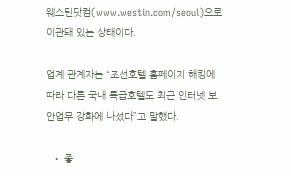웨스틴닷컴(www.westin.com/seoul)으로 이관돼 있는 상태이다.

업계 관계자는 “조선호텔 홈페이지 해킹에 따라 다른 국내 특급호텔도 최근 인터넷 보안업무 강화에 나섰다”고 말했다.

  • 좋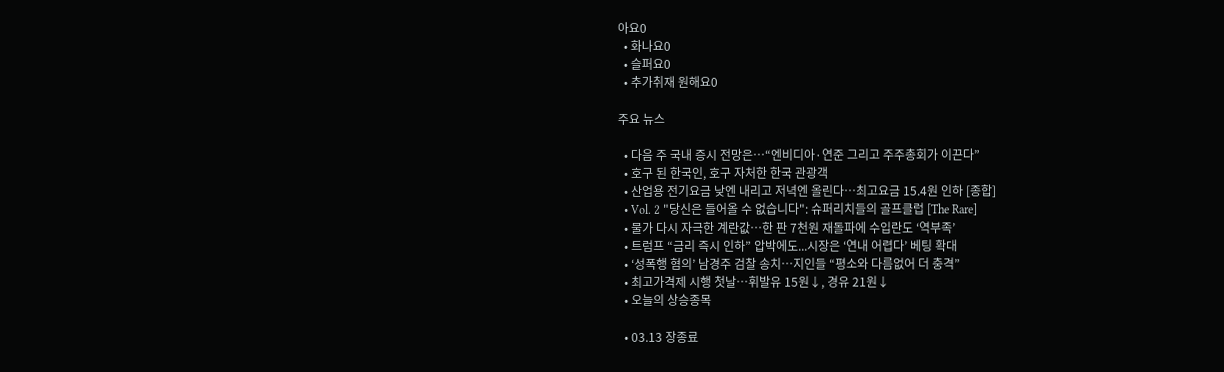아요0
  • 화나요0
  • 슬퍼요0
  • 추가취재 원해요0

주요 뉴스

  • 다음 주 국내 증시 전망은⋯“엔비디아·연준 그리고 주주총회가 이끈다”
  • 호구 된 한국인, 호구 자처한 한국 관광객
  • 산업용 전기요금 낮엔 내리고 저녁엔 올린다…최고요금 15.4원 인하 [종합]
  • Vol. 2 "당신은 들어올 수 없습니다": 슈퍼리치들의 골프클럽 [The Rare]
  • 물가 다시 자극한 계란값…한 판 7천원 재돌파에 수입란도 ‘역부족’
  • 트럼프 “금리 즉시 인하” 압박에도...시장은 ‘연내 어렵다’ 베팅 확대
  • ‘성폭행 혐의’ 남경주 검찰 송치…지인들 “평소와 다름없어 더 충격”
  • 최고가격제 시행 첫날⋯휘발유 15원↓, 경유 21원↓
  • 오늘의 상승종목

  • 03.13 장종료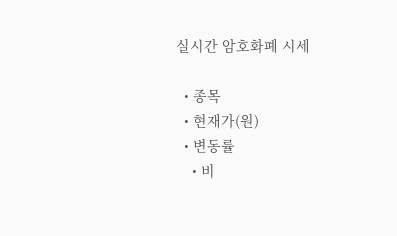실시간 암호화폐 시세

  • 종목
  • 현재가(원)
  • 변동률
    • 비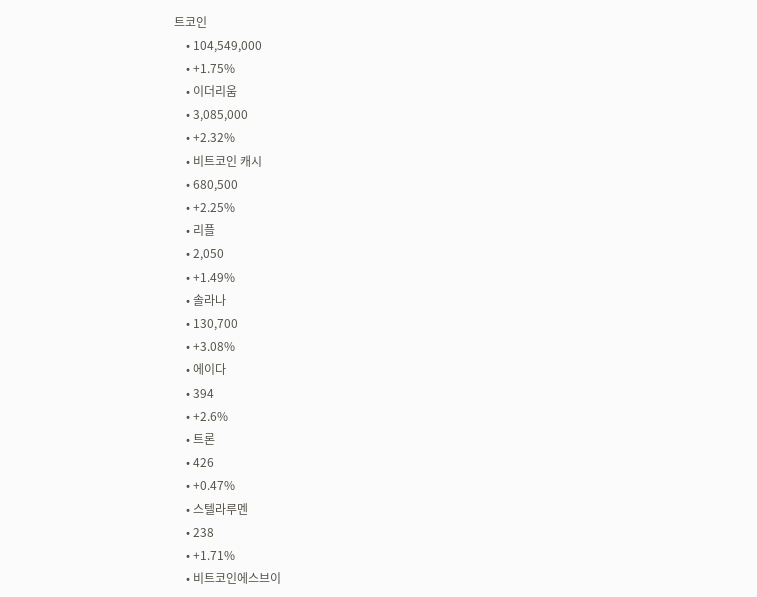트코인
    • 104,549,000
    • +1.75%
    • 이더리움
    • 3,085,000
    • +2.32%
    • 비트코인 캐시
    • 680,500
    • +2.25%
    • 리플
    • 2,050
    • +1.49%
    • 솔라나
    • 130,700
    • +3.08%
    • 에이다
    • 394
    • +2.6%
    • 트론
    • 426
    • +0.47%
    • 스텔라루멘
    • 238
    • +1.71%
    • 비트코인에스브이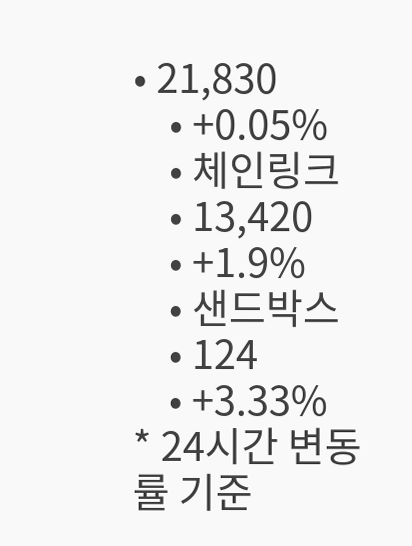• 21,830
    • +0.05%
    • 체인링크
    • 13,420
    • +1.9%
    • 샌드박스
    • 124
    • +3.33%
* 24시간 변동률 기준